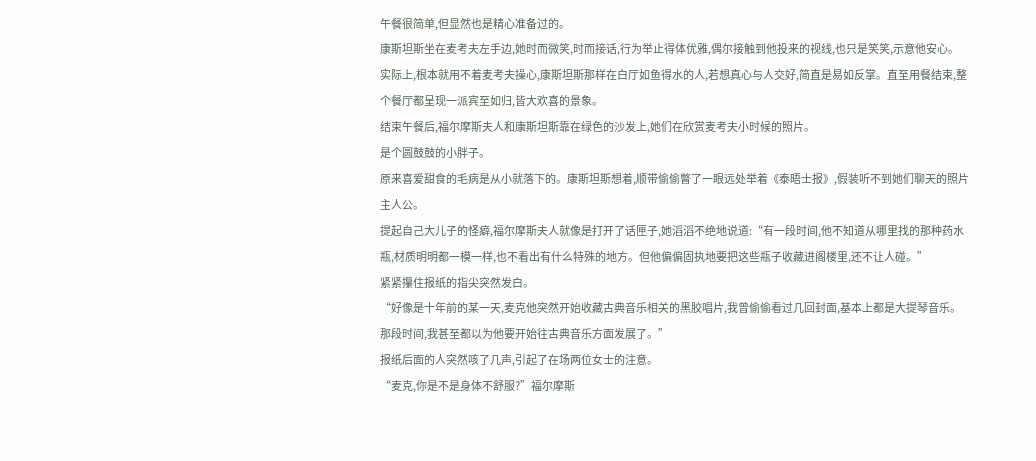午餐很简单,但显然也是精心准备过的。
康斯坦斯坐在麦考夫左手边,她时而微笑,时而接话,行为举止得体优雅,偶尔接触到他投来的视线,也只是笑笑,示意他安心。
实际上,根本就用不着麦考夫操心,康斯坦斯那样在白厅如鱼得水的人,若想真心与人交好,简直是易如反掌。直至用餐结束,整个餐厅都呈现一派宾至如归,皆大欢喜的景象。
结束午餐后,福尔摩斯夫人和康斯坦斯靠在绿色的沙发上,她们在欣赏麦考夫小时候的照片。
是个圆鼓鼓的小胖子。
原来喜爱甜食的毛病是从小就落下的。康斯坦斯想着,顺带偷偷瞥了一眼远处举着《泰晤士报》,假装听不到她们聊天的照片主人公。
提起自己大儿子的怪癖,福尔摩斯夫人就像是打开了话匣子,她滔滔不绝地说道:“有一段时间,他不知道从哪里找的那种药水瓶,材质明明都一模一样,也不看出有什么特殊的地方。但他偏偏固执地要把这些瓶子收藏进阁楼里,还不让人碰。”
紧紧攥住报纸的指尖突然发白。
“好像是十年前的某一天,麦克他突然开始收藏古典音乐相关的黑胶唱片,我曾偷偷看过几回封面,基本上都是大提琴音乐。那段时间,我甚至都以为他要开始往古典音乐方面发展了。”
报纸后面的人突然咳了几声,引起了在场两位女士的注意。
“麦克,你是不是身体不舒服?”福尔摩斯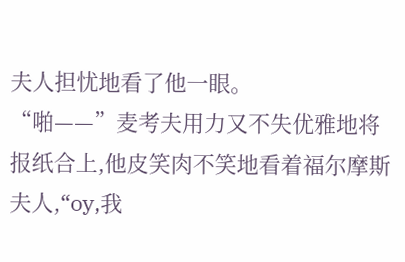夫人担忧地看了他一眼。
“啪——”麦考夫用力又不失优雅地将报纸合上,他皮笑肉不笑地看着福尔摩斯夫人,“oy,我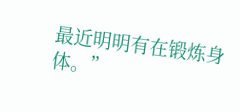最近明明有在锻炼身体。”